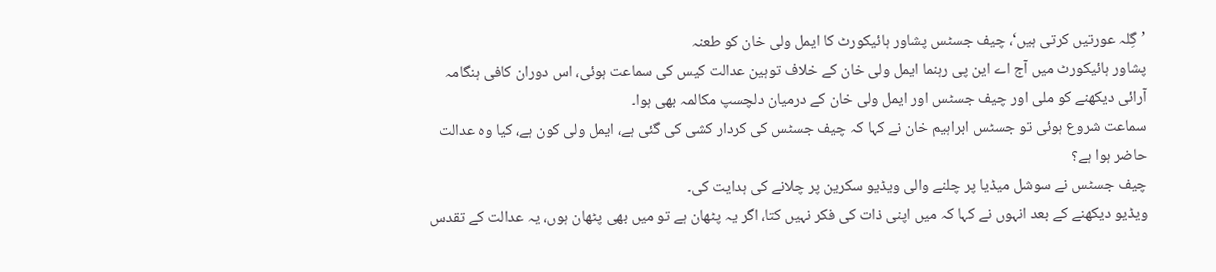’گِلہ عورتیں کرتی ہیں‘، چیف جسٹس پشاور ہائیکورٹ کا ایمل ولی خان کو طعنہ
پشاور ہائیکورٹ میں آج اے این پی رہنما ایمل ولی خان کے خلاف توہین عدالت کیس کی سماعت ہوئی، اس دوران کافی ہنگامہ آرائی دیکھنے کو ملی اور چیف جسٹس اور ایمل ولی خان کے درمیان دلچسپ مکالمہ بھی ہوا۔
سماعت شروع ہوئی تو جسٹس ابراہیم خان نے کہا کہ چیف جسٹس کی کردار کشی کی گئی ہے، ایمل ولی کون ہے، کیا وہ عدالت حاضر ہوا ہے؟
چیف جسٹس نے سوشل میڈیا پر چلنے والی ویڈیو سکرین پر چلانے کی ہدایت کی۔
ویڈیو دیکھنے کے بعد انہوں نے کہا کہ میں اپنی ذات کی فکر نہیں کتا، اگر یہ پٹھان ہے تو میں بھی پٹھان ہوں، یہ عدالت کے تقدس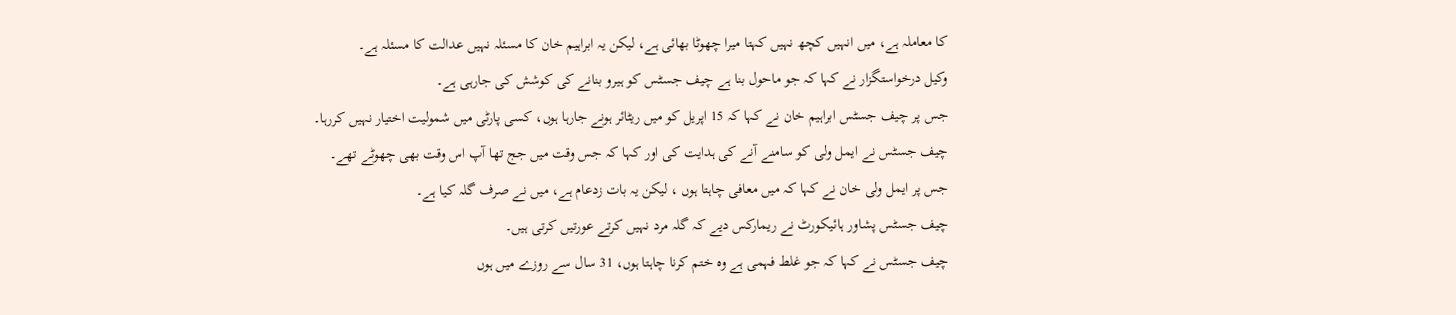کا معاملہ ہے، میں انہیں کچھ نہیں کہتا میرا چھوٹا بھائی ہے، لیکن یہ ابراہیم خان کا مسئلہ نہیں عدالت کا مسئلہ ہے۔
وکیل درخواستگزار نے کہا کہ جو ماحول بنا ہے چیف جسٹس کو ہیرو بنانے کی کوشش کی جارہی ہے۔
جس پر چیف جسٹس ابراہیم خان نے کہا کہ 15 اپریل کو میں ریٹائر ہونے جارہا ہوں، کسی پارٹی میں شمولیت اختیار نہیں کررہا۔
چیف جسٹس نے ایمل ولی کو سامنے آنے کی ہدایت کی اور کہا کہ جس وقت میں جج تھا آپ اس وقت بھی چھوٹے تھے۔
جس پر ایمل ولی خان نے کہا کہ میں معافی چاہتا ہوں ، لیکن یہ بات زدعام ہے، میں نے صرف گلہ کیا ہے۔
چیف جسٹس پشاور ہائیکورٹ نے ریمارکس دیے کہ گلہ مرد نہیں کرتے عورتیں کرتی ہیں۔
چیف جسٹس نے کہا کہ جو غلط فہمی ہے وہ ختم کرنا چاہتا ہوں، 31 سال سے روزے میں ہوں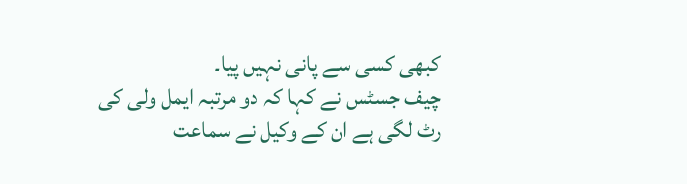کبھی کسی سے پانی نہیں پیا۔
چیف جسٹس نے کہا کہ دو مرتبہ ایمل ولی کی رٹ لگی ہے ان کے وکیل نے سماعت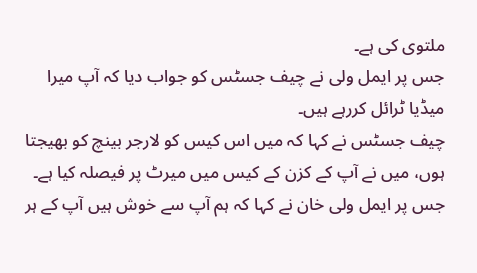ملتوی کی ہے۔
جس پر ایمل ولی نے چیف جسٹس کو جواب دیا کہ آپ میرا میڈیا ٹرائل کررہے ہیں۔
چیف جسٹس نے کہا کہ میں اس کیس کو لارجر بینچ کو بھیجتا ہوں، میں نے آپ کے کزن کے کیس میں میرٹ پر فیصلہ کیا ہے۔
جس پر ایمل ولی خان نے کہا کہ ہم آپ سے خوش ہیں آپ کے ہر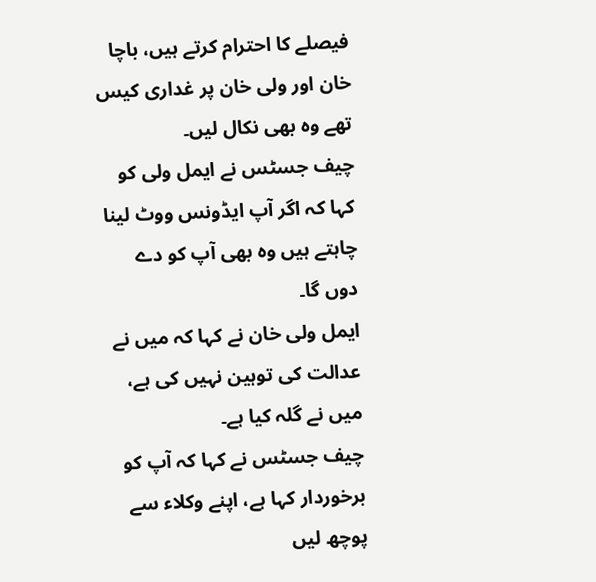فیصلے کا احترام کرتے ہیں، باچا خان اور ولی خان پر غداری کیس تھے وہ بھی نکال لیں۔
چیف جسٹس نے ایمل ولی کو کہا کہ اگر آپ ایڈونس ووٹ لینا چاہتے ہیں وہ بھی آپ کو دے دوں گا۔
ایمل ولی خان نے کہا کہ میں نے عدالت کی توہین نہیں کی ہے، میں نے گلہ کیا ہے۔
چیف جسٹس نے کہا کہ آپ کو برخوردار کہا ہے، اپنے وکلاء سے پوچھ لیں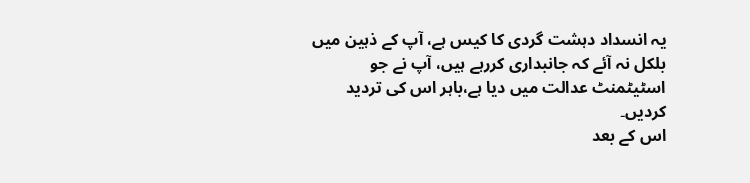یہ انسداد دہشت گردی کا کیس ہے، آپ کے ذہین میں بلکل نہ آئے کہ جانبداری کررہے ہیں، آپ نے جو اسٹیٹمنٹ عدالت میں دیا ہے،باہر اس کی تردید کردیں۔
اس کے بعد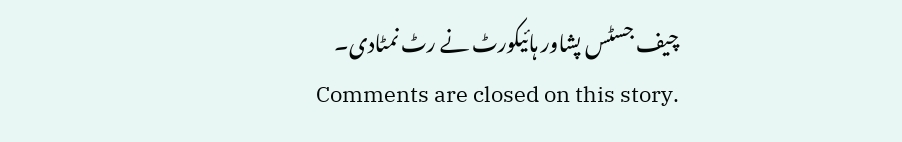چیف جسٹس پشاور ہائیکورٹ نے رٹ نمٹادی۔
Comments are closed on this story.